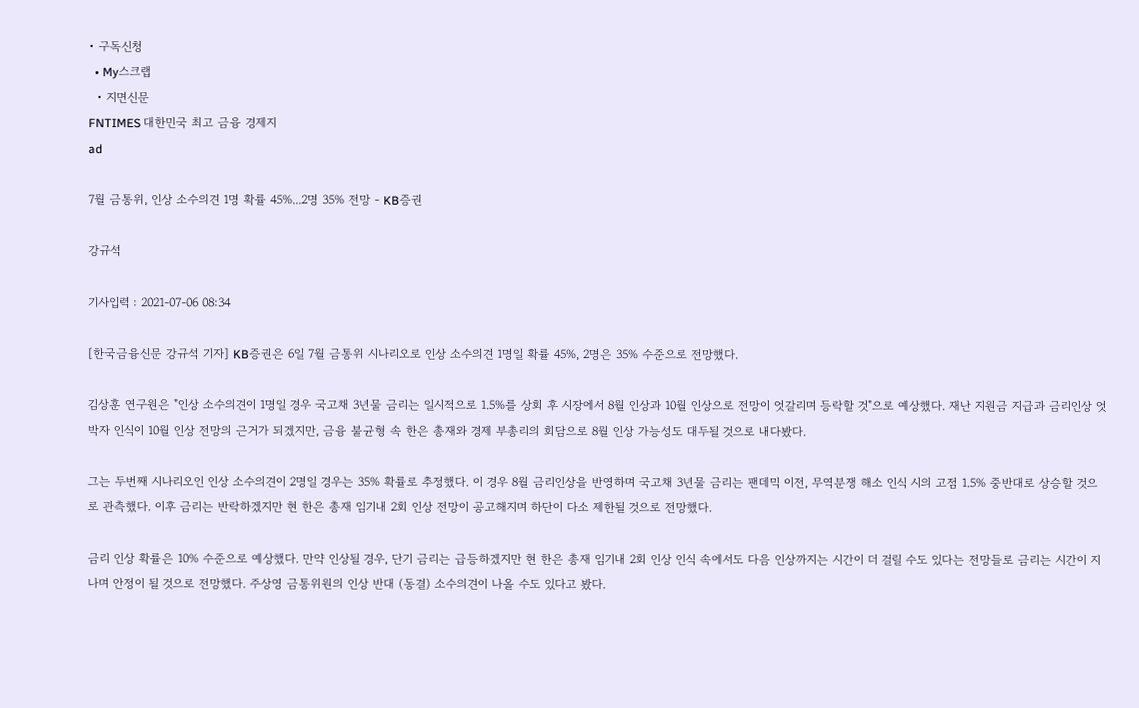• 구독신청
  • My스크랩
  • 지면신문
FNTIMES 대한민국 최고 금융 경제지
ad

7월 금통위, 인상 소수의견 1명 확률 45%...2명 35% 전망 - KB증권

강규석

기사입력 : 2021-07-06 08:34

[한국금융신문 강규석 기자] KB증권은 6일 7월 금통위 시나리오로 인상 소수의견 1명일 확률 45%, 2명은 35% 수준으로 전망했다.

김상훈 연구원은 "인상 소수의견이 1명일 경우 국고채 3년물 금리는 일시적으로 1.5%를 상회 후 시장에서 8월 인상과 10월 인상으로 전망이 엇갈리며 등락할 것"으로 예상했다. 재난 지원금 지급과 금리인상 엇박자 인식이 10월 인상 전망의 근거가 되겠지만, 금융 불균형 속 한은 총재와 경제 부총리의 회담으로 8월 인상 가능성도 대두될 것으로 내다봤다.

그는 두번째 시나리오인 인상 소수의견이 2명일 경우는 35% 확률로 추정했다. 이 경우 8월 금리인상을 반영하며 국고채 3년물 금리는 팬데믹 이전, 무역분쟁 해소 인식 시의 고점 1.5% 중반대로 상승할 것으로 관측했다. 이후 금리는 반락하겠지만 현 한은 총재 임기내 2회 인상 전망이 공고해지며 하단이 다소 제한될 것으로 전망했다.

금리 인상 확률은 10% 수준으로 예상했다. 만약 인상될 경우, 단기 금리는 급등하겠지만 현 한은 총재 임기내 2회 인상 인식 속에서도 다음 인상까지는 시간이 더 걸릴 수도 있다는 전망들로 금리는 시간이 지나며 안정이 될 것으로 전망했다. 주상영 금통위원의 인상 반대 (동결) 소수의견이 나올 수도 있다고 봤다.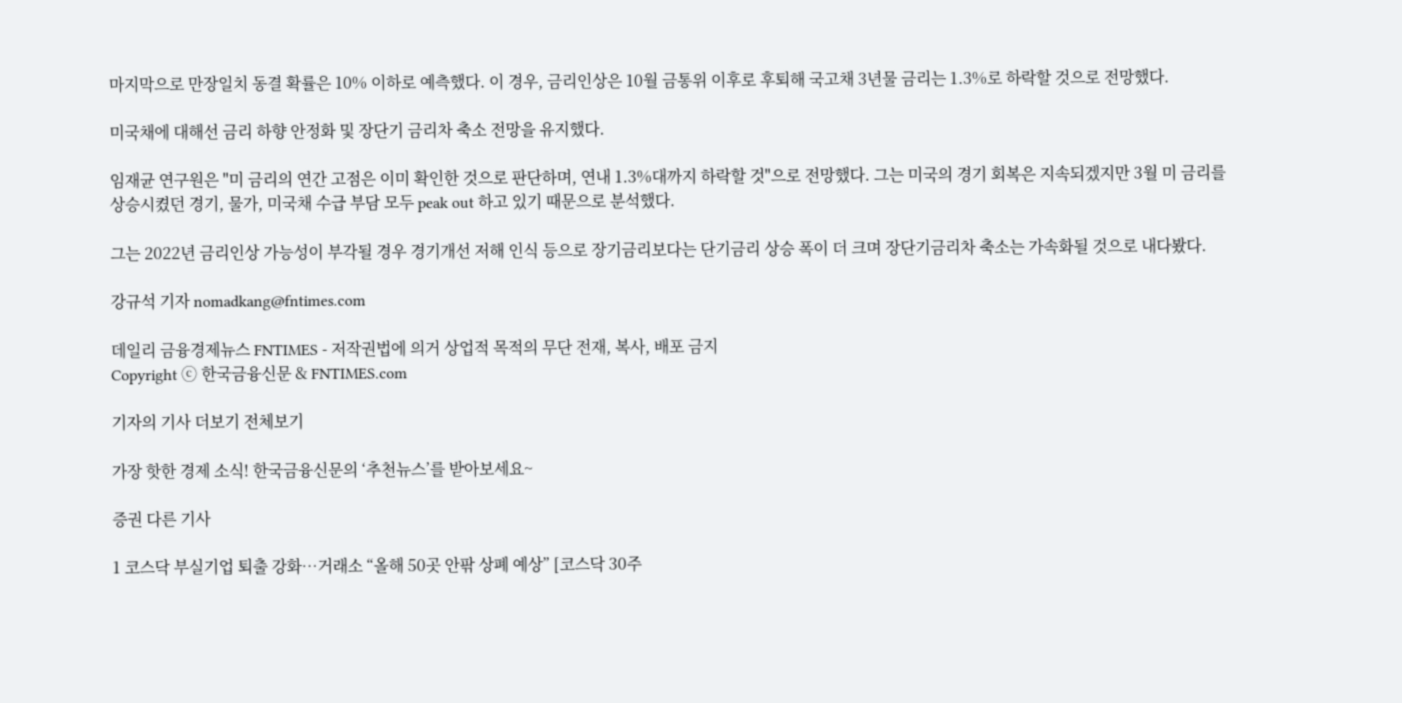마지막으로 만장일치 동결 확률은 10% 이하로 예측했다. 이 경우, 금리인상은 10월 금통위 이후로 후퇴해 국고채 3년물 금리는 1.3%로 하락할 것으로 전망했다.

미국채에 대해선 금리 하향 안정화 및 장단기 금리차 축소 전망을 유지했다.

임재균 연구원은 "미 금리의 연간 고점은 이미 확인한 것으로 판단하며, 연내 1.3%대까지 하락할 것"으로 전망했다. 그는 미국의 경기 회복은 지속되겠지만 3월 미 금리를 상승시켰던 경기, 물가, 미국채 수급 부담 모두 peak out 하고 있기 때문으로 분석했다.

그는 2022년 금리인상 가능성이 부각될 경우 경기개선 저해 인식 등으로 장기금리보다는 단기금리 상승 폭이 더 크며 장단기금리차 축소는 가속화될 것으로 내다봤다.

강규석 기자 nomadkang@fntimes.com

데일리 금융경제뉴스 FNTIMES - 저작권법에 의거 상업적 목적의 무단 전재, 복사, 배포 금지
Copyright ⓒ 한국금융신문 & FNTIMES.com

기자의 기사 더보기 전체보기

가장 핫한 경제 소식! 한국금융신문의 ‘추천뉴스’를 받아보세요~

증권 다른 기사

1 코스닥 부실기업 퇴출 강화…거래소 “올해 50곳 안팎 상폐 예상” [코스닥 30주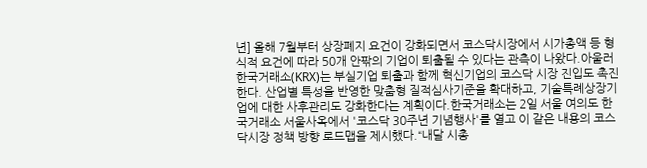년] 올해 7월부터 상장폐지 요건이 강화되면서 코스닥시장에서 시가총액 등 형식적 요건에 따라 50개 안팎의 기업이 퇴출될 수 있다는 관측이 나왔다.아울러 한국거래소(KRX)는 부실기업 퇴출과 함께 혁신기업의 코스닥 시장 진입도 촉진한다. 산업별 특성을 반영한 맞춤형 질적심사기준을 확대하고, 기술특례상장기업에 대한 사후관리도 강화한다는 계획이다.한국거래소는 2일 서울 여의도 한국거래소 서울사옥에서 '코스닥 30주년 기념행사'를 열고 이 같은 내용의 코스닥시장 정책 방향 로드맵을 제시했다.“내달 시총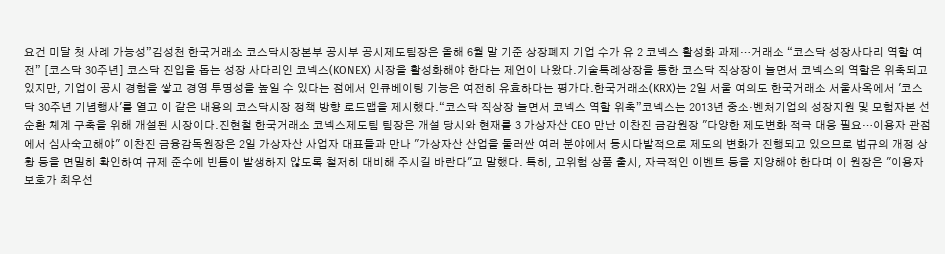요건 미달 첫 사례 가능성”김성천 한국거래소 코스닥시장본부 공시부 공시제도팀장은 올해 6월 말 기준 상장폐지 기업 수가 유 2 코넥스 활성화 과제…거래소 “코스닥 성장사다리 역할 여전” [코스닥 30주년] 코스닥 진입을 돕는 성장 사다리인 코넥스(KONEX) 시장을 활성화해야 한다는 제언이 나왔다.기술특례상장을 통한 코스닥 직상장이 늘면서 코넥스의 역할은 위축되고 있지만, 기업이 공시 경험을 쌓고 경영 투명성을 높일 수 있다는 점에서 인큐베이팅 기능은 여전히 유효하다는 평가다.한국거래소(KRX)는 2일 서울 여의도 한국거래소 서울사옥에서 '코스닥 30주년 기념행사'를 열고 이 같은 내용의 코스닥시장 정책 방향 로드맵을 제시했다.“코스닥 직상장 늘면서 코넥스 역할 위축”코넥스는 2013년 중소·벤처기업의 성장지원 및 모험자본 선순환 체계 구축을 위해 개설된 시장이다.진현철 한국거래소 코넥스제도팀 팀장은 개설 당시와 현재를 3 가상자산 CEO 만난 이찬진 금감원장 "다양한 제도변화 적극 대응 필요…이용자 관점에서 심사숙고해야" 이찬진 금융감독원장은 2일 가상자산 사업자 대표들과 만나 "가상자산 산업을 둘러싼 여러 분야에서 동시다발적으로 제도의 변화가 진행되고 있으므로 법규의 개정 상황 등을 면밀히 확인하여 규제 준수에 빈틈이 발생하지 않도록 철저히 대비해 주시길 바란다"고 말했다. 특히, 고위험 상품 출시, 자극적인 이벤트 등을 지양해야 한다며 이 원장은 "이용자 보호가 최우선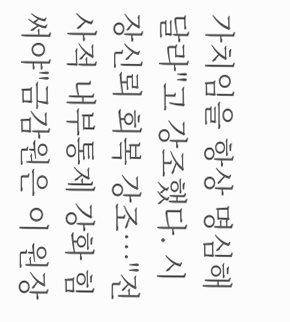가치임을 항상 명심해 달라"고 강조했다. 시장신뢰 회복 강조…"전사적 내부통제 강화 힘써야"금감원은 이 원장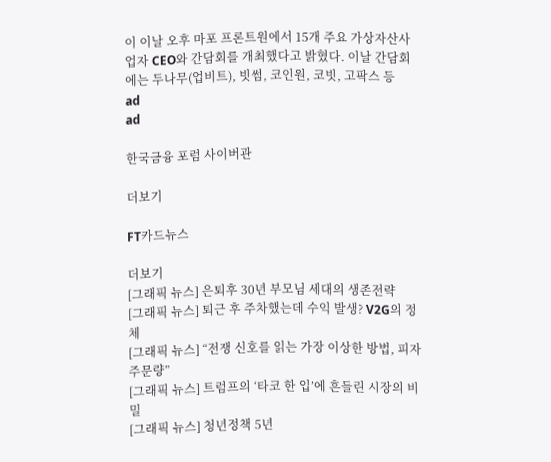이 이날 오후 마포 프론트원에서 15개 주요 가상자산사업자 CEO와 간담회를 개최했다고 밝혔다. 이날 간담회에는 두나무(업비트), 빗썸, 코인원, 코빗, 고팍스 등
ad
ad

한국금융 포럼 사이버관

더보기

FT카드뉴스

더보기
[그래픽 뉴스] 은퇴후 30년 부모님 세대의 생존전략
[그래픽 뉴스] 퇴근 후 주차했는데 수익 발생? V2G의 정체
[그래픽 뉴스] “전쟁 신호를 읽는 가장 이상한 방법, 피자 주문량”
[그래픽 뉴스] 트럼프의 ‘타코 한 입’에 흔들린 시장의 비밀
[그래픽 뉴스] 청년정책 5년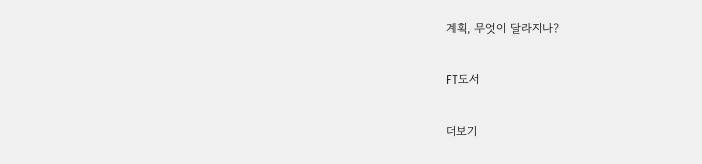계획, 무엇이 달라지나?

FT도서

더보기